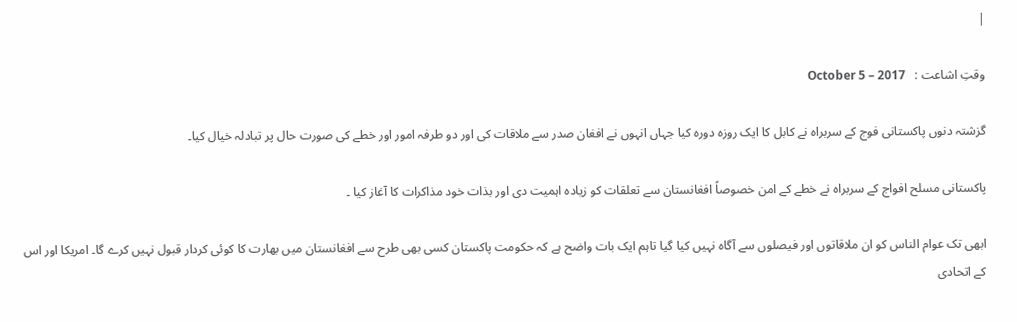|

وقتِ اشاعت :   October 5 – 2017

گزشتہ دنوں پاکستانی فوج کے سربراہ نے کابل کا ایک روزہ دورہ کیا جہاں انہوں نے افغان صدر سے ملاقات کی اور دو طرفہ امور اور خطے کی صورت حال پر تبادلہ خیال کیا۔

پاکستانی مسلح افواج کے سربراہ نے خطے کے امن خصوصاً افغانستان سے تعلقات کو زیادہ اہمیت دی اور بذات خود مذاکرات کا آغاز کیا ۔

ابھی تک عوام الناس کو ان ملاقاتوں اور فیصلوں سے آگاہ نہیں کیا گیا تاہم ایک بات واضح ہے کہ حکومت پاکستان کسی بھی طرح سے افغانستان میں بھارت کا کوئی کردار قبول نہیں کرے گا۔ امریکا اور اس کے اتحادی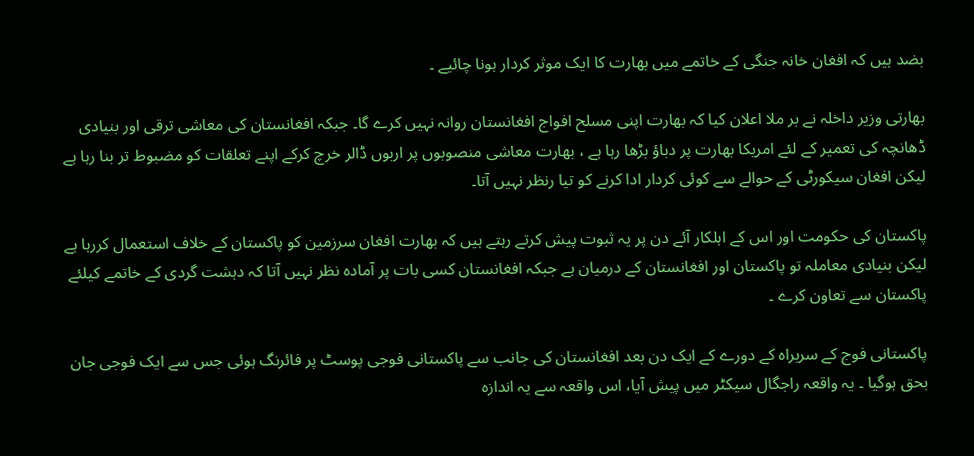بضد ہیں کہ افغان خانہ جنگی کے خاتمے میں بھارت کا ایک موثر کردار ہونا چائیے ۔

بھارتی وزیر داخلہ نے بر ملا اعلان کیا کہ بھارت اپنی مسلح افواج افغانستان روانہ نہیں کرے گا۔ جبکہ افغانستان کی معاشی ترقی اور بنیادی ڈھانچہ کی تعمیر کے لئے امریکا بھارت پر دباؤ بڑھا رہا ہے ، بھارت معاشی منصوبوں پر اربوں ڈالر خرچ کرکے اپنے تعلقات کو مضبوط تر بنا رہا ہے لیکن افغان سیکورٹی کے حوالے سے کوئی کردار ادا کرنے کو تیا رنظر نہیں آتا۔

پاکستان کی حکومت اور اس کے اہلکار آئے دن پر یہ ثبوت پیش کرتے رہتے ہیں کہ بھارت افغان سرزمین کو پاکستان کے خلاف استعمال کررہا ہے لیکن بنیادی معاملہ تو پاکستان اور افغانستان کے درمیان ہے جبکہ افغانستان کسی بات پر آمادہ نظر نہیں آتا کہ دہشت گردی کے خاتمے کیلئے پاکستان سے تعاون کرے ۔

پاکستانی فوج کے سربراہ کے دورے کے ایک دن بعد افغانستان کی جانب سے پاکستانی فوجی پوسٹ پر فائرنگ ہوئی جس سے ایک فوجی جان بحق ہوگیا ۔ یہ واقعہ راجگال سیکٹر میں پیش آیا، اس واقعہ سے یہ اندازہ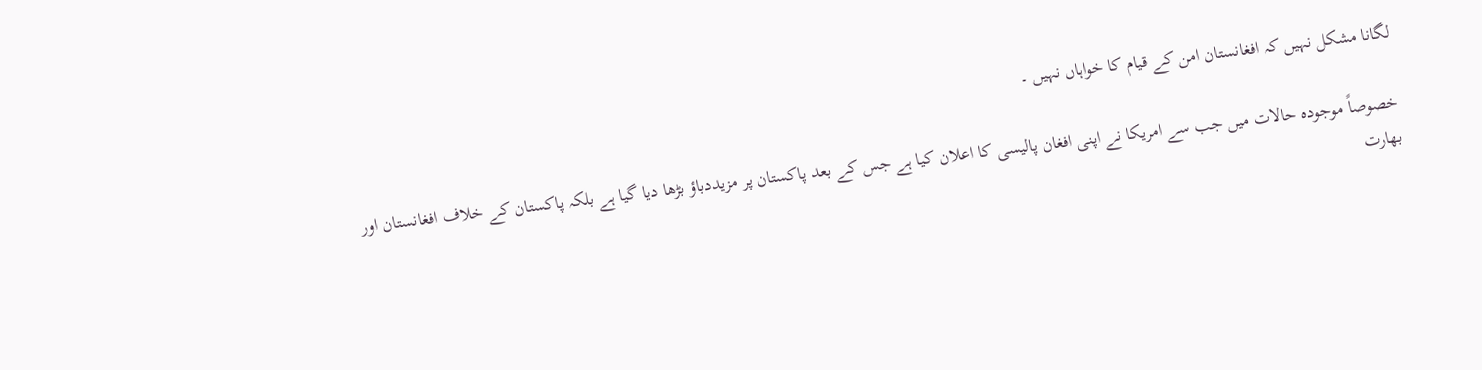لگانا مشکل نہیں کہ افغانستان امن کے قیام کا خواہاں نہیں ۔

خصوصاً موجودہ حالات میں جب سے امریکا نے اپنی افغان پالیسی کا اعلان کیا ہے جس کے بعد پاکستان پر مزیددباؤ بڑھا دیا گیا ہے بلکہ پاکستان کے خلاف افغانستان اور بھارت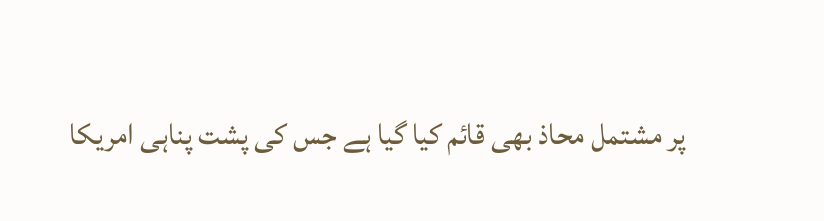پر مشتمل محاذ بھی قائم کیا گیا ہے جس کی پشت پناہی امریکا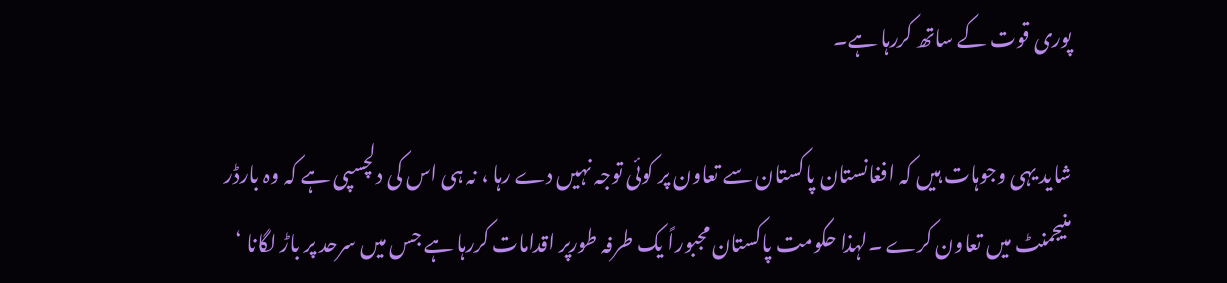پوری قوت کے ساتھ کررہا ہے۔

شاید یہی وجوہات ہیں کہ افغانستان پاکستان سے تعاون پر کوئی توجہ نہیں دے رہا ، نہ ہی اس کی دلچسپی ہے کہ وہ بارڈر منیجمنٹ میں تعاون کرے ۔لہذا حکومت پاکستان مجبوراً یک طرفہ طورپر اقدامات کررہا ہے جس میں سرحد پر باڑ لگانا ‘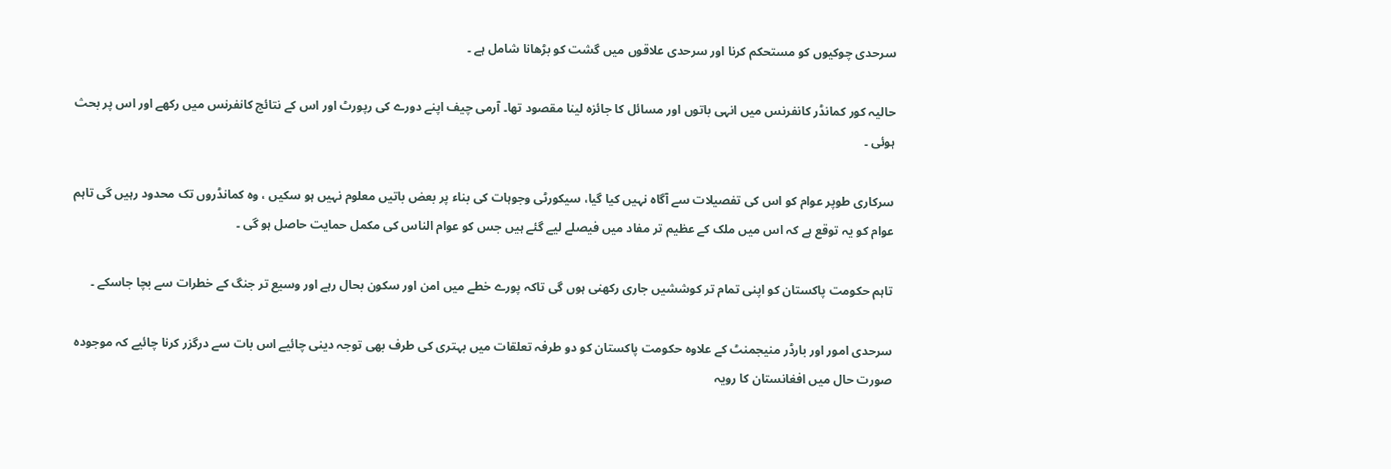سرحدی چوکیوں کو مستحکم کرنا اور سرحدی علاقوں میں گشت کو بڑھانا شامل ہے ۔

حالیہ کور کمانڈر کانفرنس میں انہی باتوں اور مسائل کا جائزہ لینا مقصود تھا۔ آرمی چیف اپنے دورے کی رپورٹ اور اس کے نتائج کانفرنس میں رکھے اور اس پر بحث ہوئی ۔

سرکاری طوپر عوام کو اس کی تفصیلات سے آگاہ نہیں کیا گیا، سیکورٹی وجوہات کی بناء پر بعض باتیں معلوم نہیں ہو سکیں ، وہ کمانڈروں تک محدود رہیں گی تاہم عوام کو یہ توقع ہے کہ اس میں ملک کے عظیم تر مفاد میں فیصلے لیے گئے ہیں جس کو عوام الناس کی مکمل حمایت حاصل ہو گی ۔

تاہم حکومت پاکستان کو اپنی تمام تر کوششیں جاری رکھنی ہوں گی تاکہ پورے خطے میں امن اور سکون بحال رہے اور وسیع تر جنگ کے خطرات سے بچا جاسکے ۔

سرحدی امور اور بارڈر منیجمنٹ کے علاوہ حکومت پاکستان کو دو طرفہ تعلقات میں بہتری کی طرف بھی توجہ دینی چائیے اس بات سے درگزر کرنا چائیے کہ موجودہ صورت حال میں افغانستان کا رویہ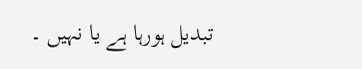تبدیل ہورہا ہے یا نہیں ۔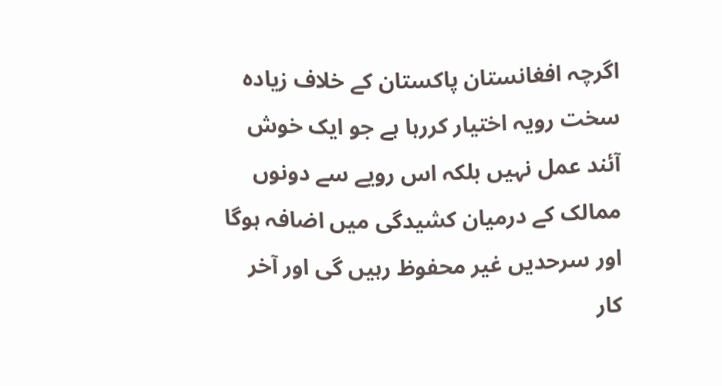اگرچہ افغانستان پاکستان کے خلاف زیادہ سخت رویہ اختیار کررہا ہے جو ایک خوش آئند عمل نہیں بلکہ اس رویے سے دونوں ممالک کے درمیان کشیدگی میں اضافہ ہوگا اور سرحدیں غیر محفوظ رہیں گی اور آخر کار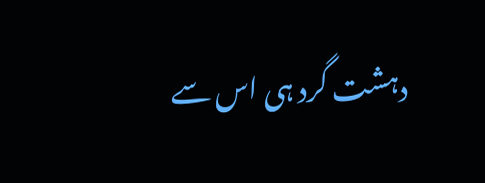دہشت گرد ہی اس سے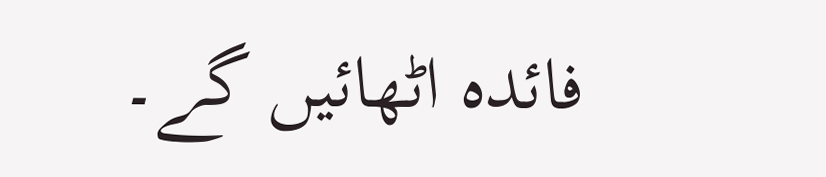فائدہ اٹھائیں گے۔